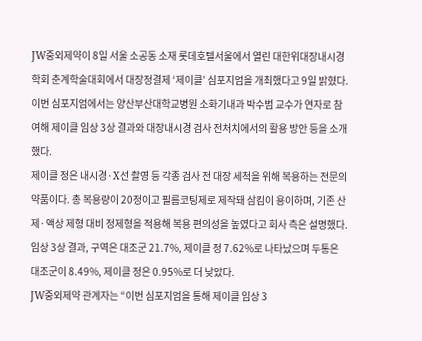JW중외제약이 8일 서울 소공동 소재 롯데호텔서울에서 열린 대한위대장내시경학회 춘계학술대회에서 대장정결제 ‘제이클’ 심포지엄을 개최했다고 9일 밝혔다.
이번 심포지엄에서는 양산부산대학교병원 소화기내과 박수범 교수가 연자로 참여해 제이클 임상 3상 결과와 대장내시경 검사 전처치에서의 활용 방안 등을 소개했다.
제이클 정은 내시경·X선 촬영 등 각종 검사 전 대장 세척을 위해 복용하는 전문의약품이다. 총 복용량이 20정이고 필름코팅제로 제작돼 삼킴이 용이하며, 기존 산제·액상 제형 대비 정제형을 적용해 복용 편의성을 높였다고 회사 측은 설명했다.
임상 3상 결과, 구역은 대조군 21.7%, 제이클 정 7.62%로 나타났으며 두통은 대조군이 8.49%, 제이클 정은 0.95%로 더 낮았다.
JW중외제약 관계자는 “이번 심포지엄을 통해 제이클 임상 3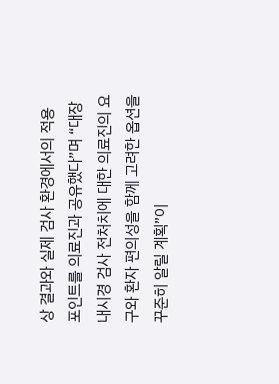상 결과와 실제 검사 환경에서의 적용 포인트를 의료진과 공유했다”며 “대장내시경 검사 전처치에 대한 의료진의 요구와 환자 편의성을 함께 고려한 옵션을 꾸준히 알릴 계획”이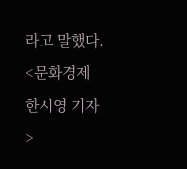라고 말했다.
<문화경제 한시영 기자>